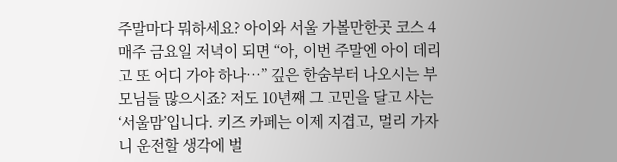주말마다 뭐하세요? 아이와 서울 가볼만한곳 코스 4
매주 금요일 저녁이 되면 “아, 이번 주말엔 아이 데리고 또 어디 가야 하나…” 깊은 한숨부터 나오시는 부모님들 많으시죠? 저도 10년째 그 고민을 달고 사는 ‘서울맘’입니다. 키즈 카페는 이제 지겹고, 멀리 가자니 운전할 생각에 벌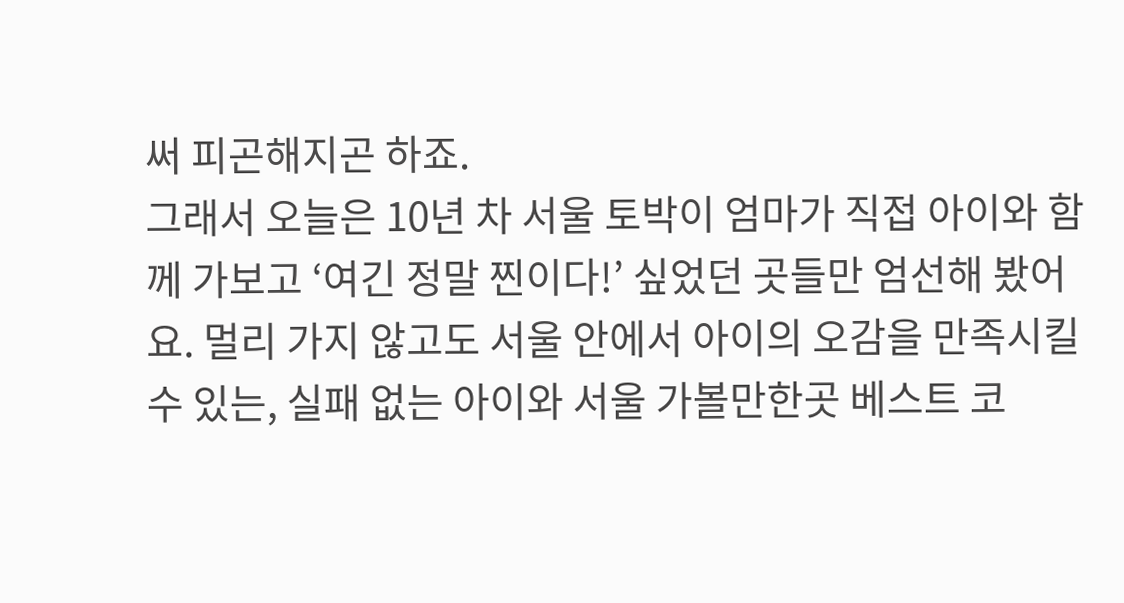써 피곤해지곤 하죠.
그래서 오늘은 10년 차 서울 토박이 엄마가 직접 아이와 함께 가보고 ‘여긴 정말 찐이다!’ 싶었던 곳들만 엄선해 봤어요. 멀리 가지 않고도 서울 안에서 아이의 오감을 만족시킬 수 있는, 실패 없는 아이와 서울 가볼만한곳 베스트 코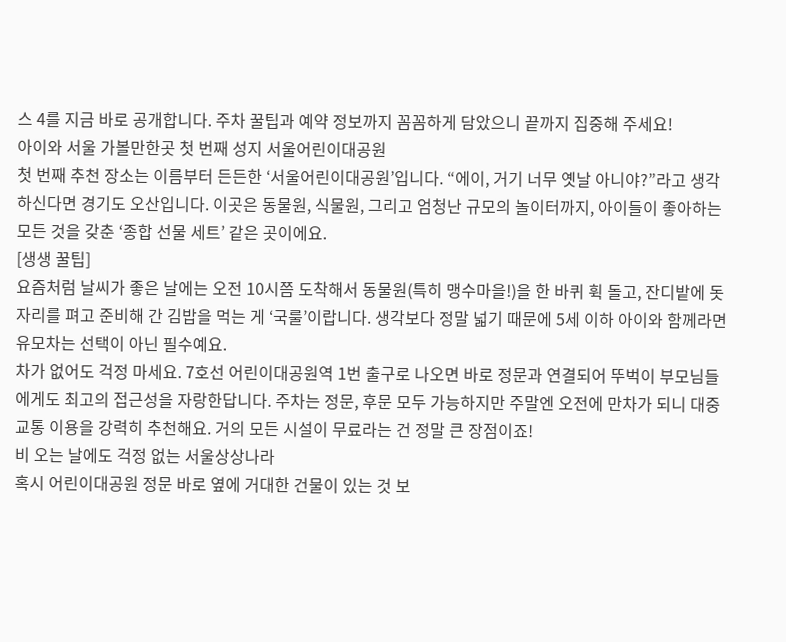스 4를 지금 바로 공개합니다. 주차 꿀팁과 예약 정보까지 꼼꼼하게 담았으니 끝까지 집중해 주세요!
아이와 서울 가볼만한곳 첫 번째 성지 서울어린이대공원
첫 번째 추천 장소는 이름부터 든든한 ‘서울어린이대공원’입니다. “에이, 거기 너무 옛날 아니야?”라고 생각하신다면 경기도 오산입니다. 이곳은 동물원, 식물원, 그리고 엄청난 규모의 놀이터까지, 아이들이 좋아하는 모든 것을 갖춘 ‘종합 선물 세트’ 같은 곳이에요.
[생생 꿀팁]
요즘처럼 날씨가 좋은 날에는 오전 10시쯤 도착해서 동물원(특히 맹수마을!)을 한 바퀴 휙 돌고, 잔디밭에 돗자리를 펴고 준비해 간 김밥을 먹는 게 ‘국룰’이랍니다. 생각보다 정말 넓기 때문에 5세 이하 아이와 함께라면 유모차는 선택이 아닌 필수예요.
차가 없어도 걱정 마세요. 7호선 어린이대공원역 1번 출구로 나오면 바로 정문과 연결되어 뚜벅이 부모님들에게도 최고의 접근성을 자랑한답니다. 주차는 정문, 후문 모두 가능하지만 주말엔 오전에 만차가 되니 대중교통 이용을 강력히 추천해요. 거의 모든 시설이 무료라는 건 정말 큰 장점이죠!
비 오는 날에도 걱정 없는 서울상상나라
혹시 어린이대공원 정문 바로 옆에 거대한 건물이 있는 것 보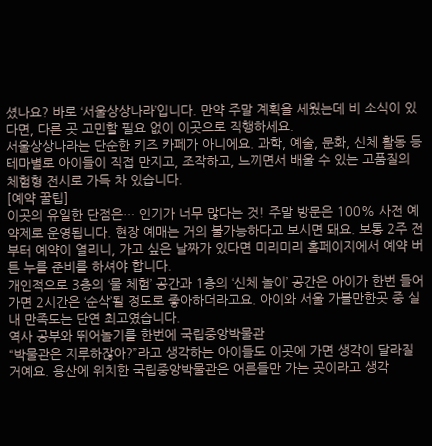셨나요? 바로 ‘서울상상나라’입니다. 만약 주말 계획을 세웠는데 비 소식이 있다면, 다른 곳 고민할 필요 없이 이곳으로 직행하세요.
서울상상나라는 단순한 키즈 카페가 아니에요. 과학, 예술, 문화, 신체 활동 등 테마별로 아이들이 직접 만지고, 조작하고, 느끼면서 배울 수 있는 고품질의 체험형 전시로 가득 차 있습니다.
[예약 꿀팁]
이곳의 유일한 단점은… 인기가 너무 많다는 것! 주말 방문은 100% 사전 예약제로 운영됩니다. 현장 예매는 거의 불가능하다고 보시면 돼요. 보통 2주 전부터 예약이 열리니, 가고 싶은 날짜가 있다면 미리미리 홈페이지에서 예약 버튼 누를 준비를 하셔야 합니다.
개인적으로 3층의 ‘물 체험’ 공간과 1층의 ‘신체 놀이’ 공간은 아이가 한번 들어가면 2시간은 ‘순삭’될 정도로 좋아하더라고요. 아이와 서울 가볼만한곳 중 실내 만족도는 단연 최고였습니다.
역사 공부와 뛰어놀기를 한번에 국립중앙박물관
“박물관은 지루하잖아?”라고 생각하는 아이들도 이곳에 가면 생각이 달라질 거예요. 용산에 위치한 국립중앙박물관은 어른들만 가는 곳이라고 생각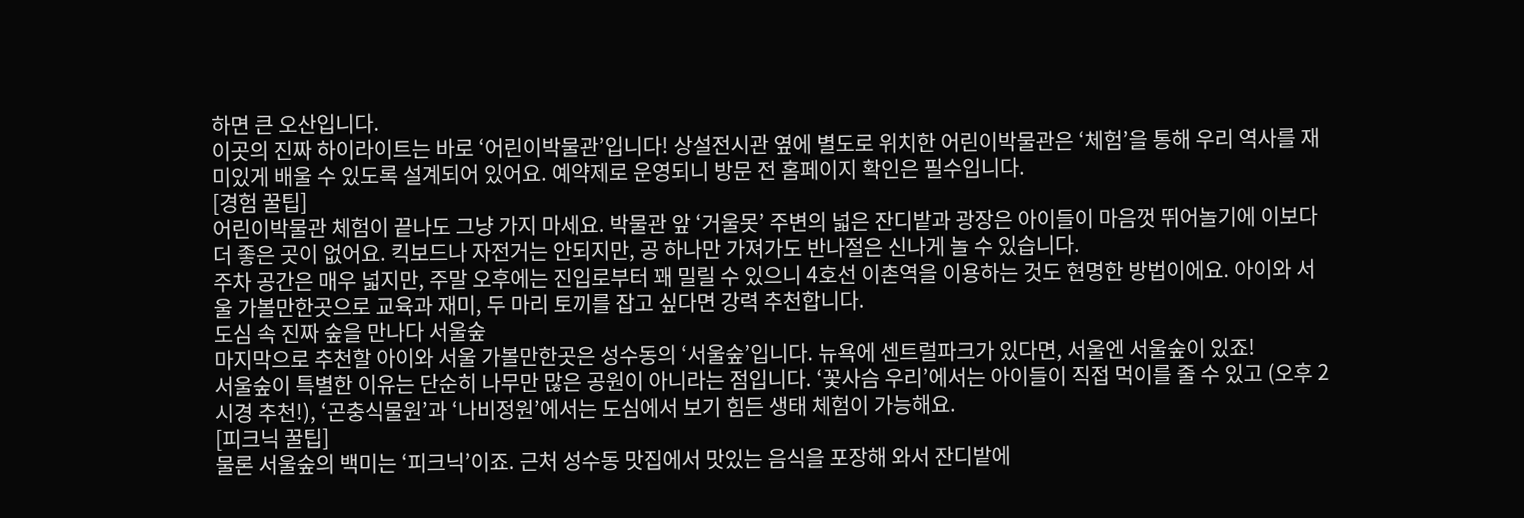하면 큰 오산입니다.
이곳의 진짜 하이라이트는 바로 ‘어린이박물관’입니다! 상설전시관 옆에 별도로 위치한 어린이박물관은 ‘체험’을 통해 우리 역사를 재미있게 배울 수 있도록 설계되어 있어요. 예약제로 운영되니 방문 전 홈페이지 확인은 필수입니다.
[경험 꿀팁]
어린이박물관 체험이 끝나도 그냥 가지 마세요. 박물관 앞 ‘거울못’ 주변의 넓은 잔디밭과 광장은 아이들이 마음껏 뛰어놀기에 이보다 더 좋은 곳이 없어요. 킥보드나 자전거는 안되지만, 공 하나만 가져가도 반나절은 신나게 놀 수 있습니다.
주차 공간은 매우 넓지만, 주말 오후에는 진입로부터 꽤 밀릴 수 있으니 4호선 이촌역을 이용하는 것도 현명한 방법이에요. 아이와 서울 가볼만한곳으로 교육과 재미, 두 마리 토끼를 잡고 싶다면 강력 추천합니다.
도심 속 진짜 숲을 만나다 서울숲
마지막으로 추천할 아이와 서울 가볼만한곳은 성수동의 ‘서울숲’입니다. 뉴욕에 센트럴파크가 있다면, 서울엔 서울숲이 있죠!
서울숲이 특별한 이유는 단순히 나무만 많은 공원이 아니라는 점입니다. ‘꽃사슴 우리’에서는 아이들이 직접 먹이를 줄 수 있고 (오후 2시경 추천!), ‘곤충식물원’과 ‘나비정원’에서는 도심에서 보기 힘든 생태 체험이 가능해요.
[피크닉 꿀팁]
물론 서울숲의 백미는 ‘피크닉’이죠. 근처 성수동 맛집에서 맛있는 음식을 포장해 와서 잔디밭에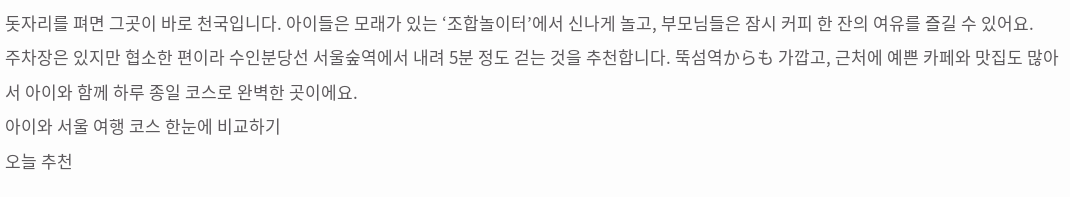돗자리를 펴면 그곳이 바로 천국입니다. 아이들은 모래가 있는 ‘조합놀이터’에서 신나게 놀고, 부모님들은 잠시 커피 한 잔의 여유를 즐길 수 있어요.
주차장은 있지만 협소한 편이라 수인분당선 서울숲역에서 내려 5분 정도 걷는 것을 추천합니다. 뚝섬역からも 가깝고, 근처에 예쁜 카페와 맛집도 많아서 아이와 함께 하루 종일 코스로 완벽한 곳이에요.
아이와 서울 여행 코스 한눈에 비교하기
오늘 추천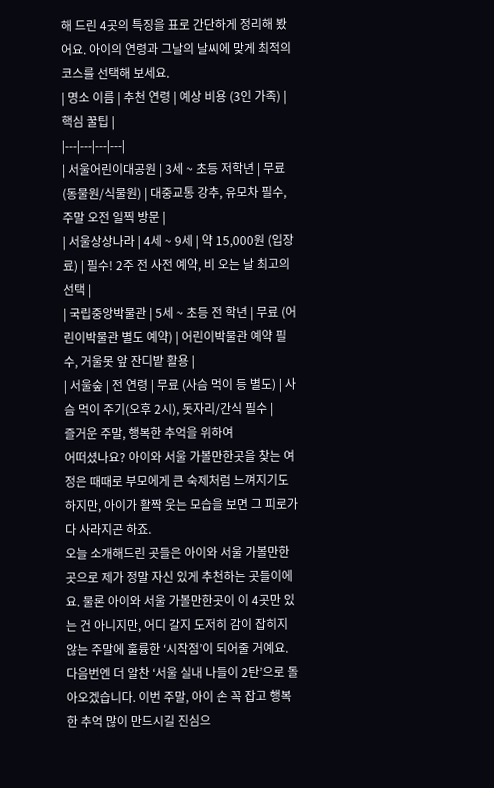해 드린 4곳의 특징을 표로 간단하게 정리해 봤어요. 아이의 연령과 그날의 날씨에 맞게 최적의 코스를 선택해 보세요.
| 명소 이름 | 추천 연령 | 예상 비용 (3인 가족) | 핵심 꿀팁 |
|---|---|---|---|
| 서울어린이대공원 | 3세 ~ 초등 저학년 | 무료 (동물원/식물원) | 대중교통 강추, 유모차 필수, 주말 오전 일찍 방문 |
| 서울상상나라 | 4세 ~ 9세 | 약 15,000원 (입장료) | 필수! 2주 전 사전 예약, 비 오는 날 최고의 선택 |
| 국립중앙박물관 | 5세 ~ 초등 전 학년 | 무료 (어린이박물관 별도 예약) | 어린이박물관 예약 필수, 거울못 앞 잔디밭 활용 |
| 서울숲 | 전 연령 | 무료 (사슴 먹이 등 별도) | 사슴 먹이 주기(오후 2시), 돗자리/간식 필수 |
즐거운 주말, 행복한 추억을 위하여
어떠셨나요? 아이와 서울 가볼만한곳을 찾는 여정은 때때로 부모에게 큰 숙제처럼 느껴지기도 하지만, 아이가 활짝 웃는 모습을 보면 그 피로가 다 사라지곤 하죠.
오늘 소개해드린 곳들은 아이와 서울 가볼만한곳으로 제가 정말 자신 있게 추천하는 곳들이에요. 물론 아이와 서울 가볼만한곳이 이 4곳만 있는 건 아니지만, 어디 갈지 도저히 감이 잡히지 않는 주말에 훌륭한 ‘시작점’이 되어줄 거예요.
다음번엔 더 알찬 ‘서울 실내 나들이 2탄’으로 돌아오겠습니다. 이번 주말, 아이 손 꼭 잡고 행복한 추억 많이 만드시길 진심으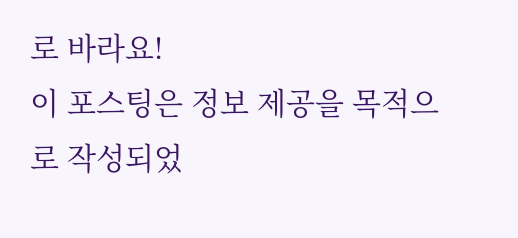로 바라요!
이 포스팅은 정보 제공을 목적으로 작성되었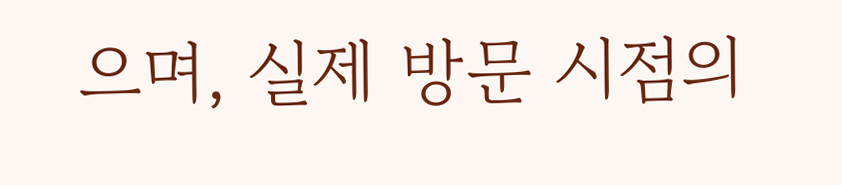으며, 실제 방문 시점의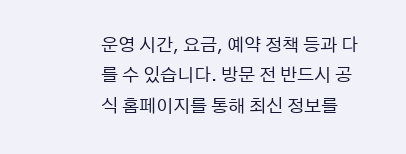운영 시간, 요금, 예약 정책 등과 다를 수 있습니다. 방문 전 반드시 공식 홈페이지를 통해 최신 정보를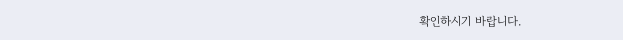확인하시기 바랍니다.